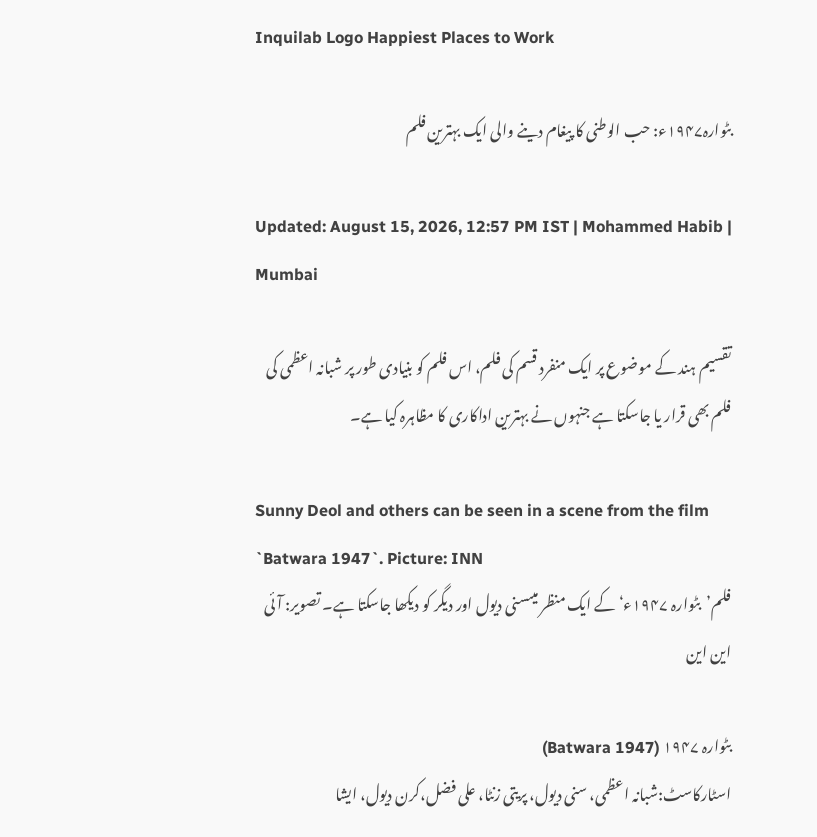Inquilab Logo Happiest Places to Work

بٹوارہ۱۹۴۷ء: حب الوطنی کا پیغام دینے والی ایک بہترین فلم

Updated: August 15, 2026, 12:57 PM IST | Mohammed Habib | Mumbai

تقسیم ہند کے موضوع پر ایک منفرد قسم کی فلم، اس فلم کو بنیادی طور پر شبانہ اعظمی کی فلم بھی قرار یا جاسکتا ہے جنہوں نے بہترین اداکاری کا مظاہرہ کیا ہے۔

Sunny Deol and others can be seen in a scene from the film `Batwara 1947`. Picture: INN
فلم’بٹوارہ ۱۹۴۷ء‘ کے ایک منظر میںسنی دیول اور دیگر کو دیکھا جاسکتا ہے۔ تصویر: آئی این این

بٹوارہ ۱۹۴۷ (Batwara 1947)
اسٹارکاسٹ:شبانہ اعظمی، سنی دیول، پریتی زنٹا، علی فضل،کرن دیول، ایشا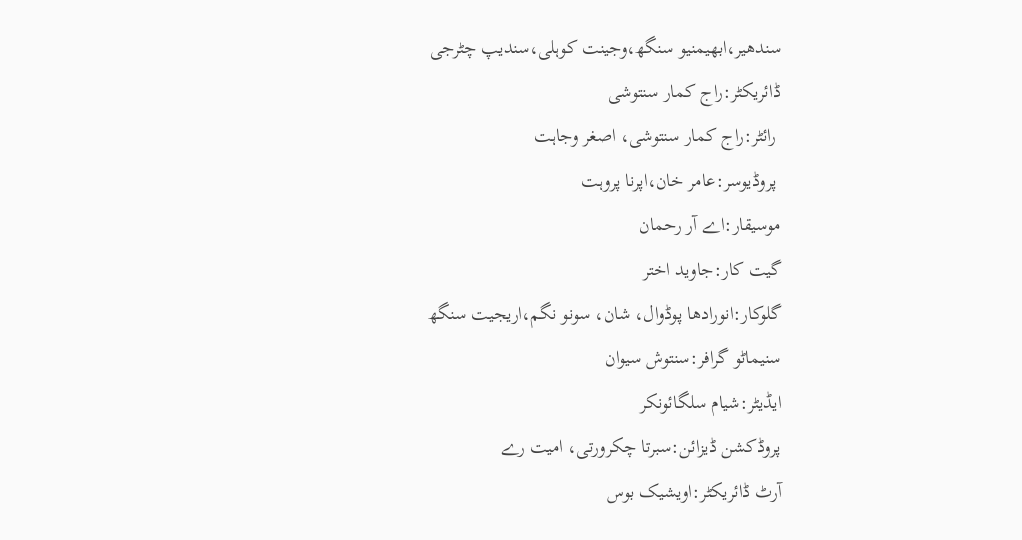سندھیر،ابھیمنیو سنگھ،وجینت کوہلی،سندیپ چٹرجی
ڈائریکٹر:راج کمار سنتوشی
 رائٹر:راج کمار سنتوشی، اصغر وجاہت
 پروڈیوسر:عامر خان،اپرنا پروہت
موسیقار:اے آر رحمان
گیت کار:جاوید اختر
گلوکار:انورادھا پوڈوال، شان، سونو نگم،اریجیت سنگھ
سنیماٹو گرافر:سنتوش سیوان
ایڈیٹر:شیام سلگائونکر
پروڈکشن ڈیزائن:سبرتا چکرورتی، امیت رے
آرٹ ڈائریکٹر:اویشیک بوس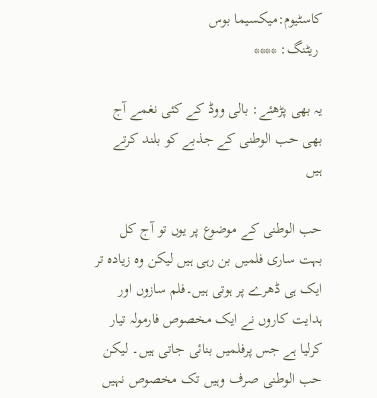کاسٹیوم:میکسیما بوس
 ریٹنگ: ****

یہ بھی پڑھئے: بالی ووڈ کے کئی نغمے آج بھی حب الوطنی کے جذبے کو بلند کرتے ہیں

حب الوطنی کے موضوع پر یوں تو آج کل بہت ساری فلمیں بن رہی ہیں لیکن وہ زیادہ تر ایک ہی ڈھرے پر ہوتی ہیں۔فلم سازوں اور ہدایت کاروں نے ایک مخصوص فارمولہ تیار کرلیا ہے جس پرفلمیں بنائی جاتی ہیں۔ لیکن حب الوطنی صرف وہیں تک مخصوص نہیں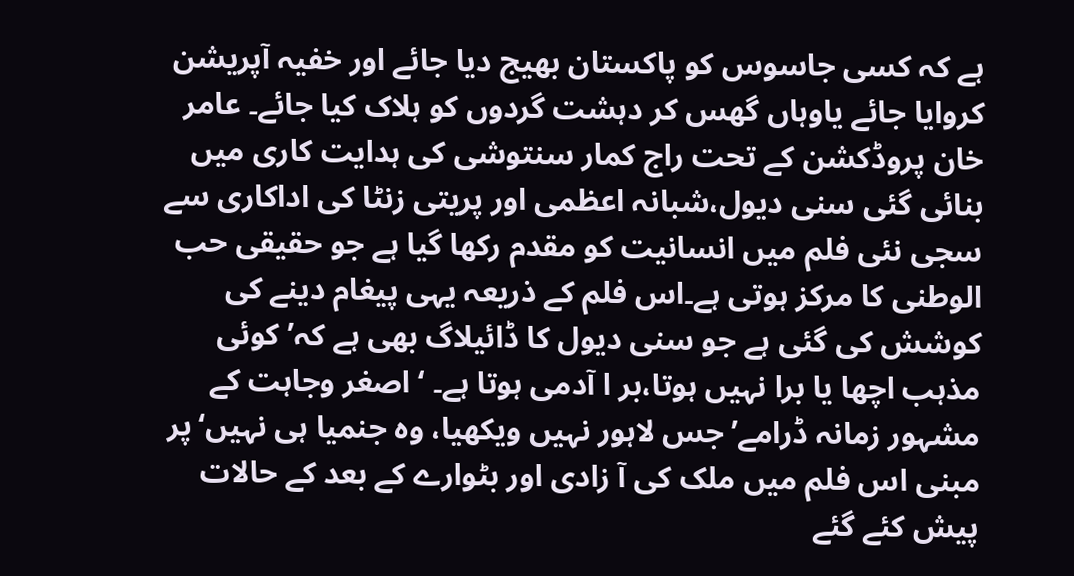ہے کہ کسی جاسوس کو پاکستان بھیج دیا جائے اور خفیہ آپریشن کروایا جائے یاوہاں گھس کر دہشت گردوں کو ہلاک کیا جائے۔ عامر خان پروڈکشن کے تحت راج کمار سنتوشی کی ہدایت کاری میں بنائی گئی سنی دیول،شبانہ اعظمی اور پریتی زنٹا کی اداکاری سے سجی نئی فلم میں انسانیت کو مقدم رکھا گیا ہے جو حقیقی حب الوطنی کا مرکز ہوتی ہے۔اس فلم کے ذریعہ یہی پیغام دینے کی کوشش کی گئی ہے جو سنی دیول کا ڈائیلاگ بھی ہے کہ’کوئی مذہب اچھا یا برا نہیں ہوتا،بر ا آدمی ہوتا ہے۔ ‘ اصغر وجاہت کے مشہور زمانہ ڈرامے’جس لاہور نہیں ویکھیا، وہ جنمیا ہی نہیں‘پر مبنی اس فلم میں ملک کی آ زادی اور بٹوارے کے بعد کے حالات پیش کئے گئے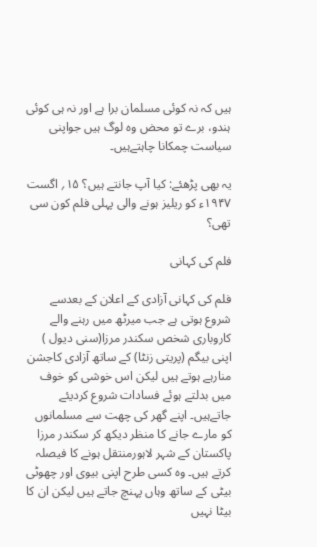ہیں کہ نہ کوئی مسلمان برا ہے اور نہ ہی کوئی ہندو، برے تو محض وہ لوگ ہیں جواپنی سیاست چمکانا چاہتےہیں۔

یہ بھی پڑھئے: کیا آپ جانتے ہیں؟ ۱۵؍ اگست ۱۹۴۷ء کو ریلیز ہونے والی پہلی فلم کون سی تھی؟

فلم کی کہانی

فلم کی کہانی آزادی کے اعلان کے بعدسے شروع ہوتی ہے جب میرٹھ میں رہنے والے کاروباری شخص سکندر مرزا(سنی دیول ) اپنی بیگم (پریتی زنٹا) کے ساتھ آزادی کاجشن منارہے ہوتے ہیں لیکن اس خوشی کو خوف میں بدلتے ہوئے فسادات شروع کردیئے جاتےہیں۔ اپنے گھر کی چھت سے مسلمانوں کو مارے جانے کا منظر دیکھ کر سکندر مرزا پاکستان کے شہر لاہورمنتقل ہونے کا فیصلہ کرتے ہیں۔ وہ کسی طرح اپنی بیوی اور چھوٹی بیٹی کے ساتھ وہاں پہنچ جاتے ہیں لیکن ان کا بیٹا نہیں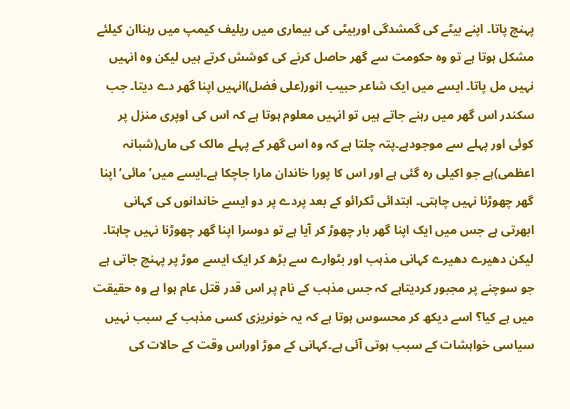پہنچ پاتا۔ اپنے بیٹے کی گمشدگی اوربیٹی کی بیماری میں ریلیف کیمپ میں رہناان کیلئے مشکل ہوتا ہے تو وہ حکومت سے گھر حاصل کرنے کی کوشش کرتے ہیں لیکن وہ انہیں نہیں مل پاتا۔ ایسے میں ایک شاعر حبیب انور(علی فضل)انہیں اپنا گھر دے دیتا۔ جب سکندر اس گھر میں رہنے جاتے ہیں تو انہیں معلوم ہوتا ہے کہ اس کی اوپری منزل پر کوئی اور پہلے سے موجودہے۔پتہ چلتا ہے کہ وہ اس گھر کے پہلے مالک کی ماں(شبانہ اعظمی)ہے جو اکیلی رہ گئی ہے اور اس کا پورا خاندان مارا جاچکا ہے۔ایسے میں’مائی‘اپنا گھر چھوڑنا نہیں چاہتی۔ ابتدائی ٹکرائو کے بعد پردے پر دو ایسے خاندانوں کی کہانی ابھرتی ہے جس میں ایک اپنا گھر بار چھوڑ کر آیا ہے تو دوسرا اپنا گھر چھوڑنا نہیں چاہتا۔ لیکن دھیرے دھیرے کہانی مذہب اور بٹوارے سے بڑھ کر ایک ایسے موڑ پر پہنچ جاتی ہے جو سوچنے پر مجبور کردیتاہے کہ جس مذہب کے نام پر اس قدر قتل عام ہوا ہے وہ حقیقت میں ہے کیا؟ اسے دیکھ کر محسوس ہوتا ہے کہ یہ خونریزی کسی مذہب کے سبب نہیں سیاسی خواہشات کے سبب ہوتی آئی ہے۔کہانی کے موڑ اوراس وقت کے حالات کی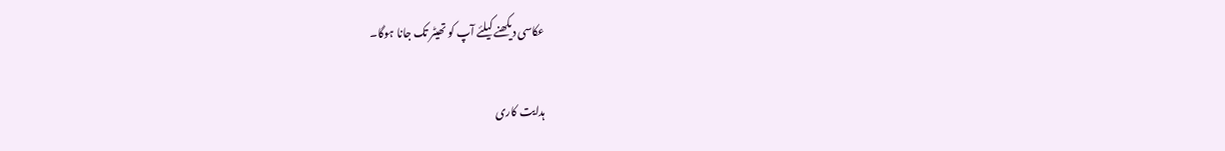عکاسی دیکھنے کیلئے آپ کو تھیٹر تک جانا ہوگا۔

ہدایت کاری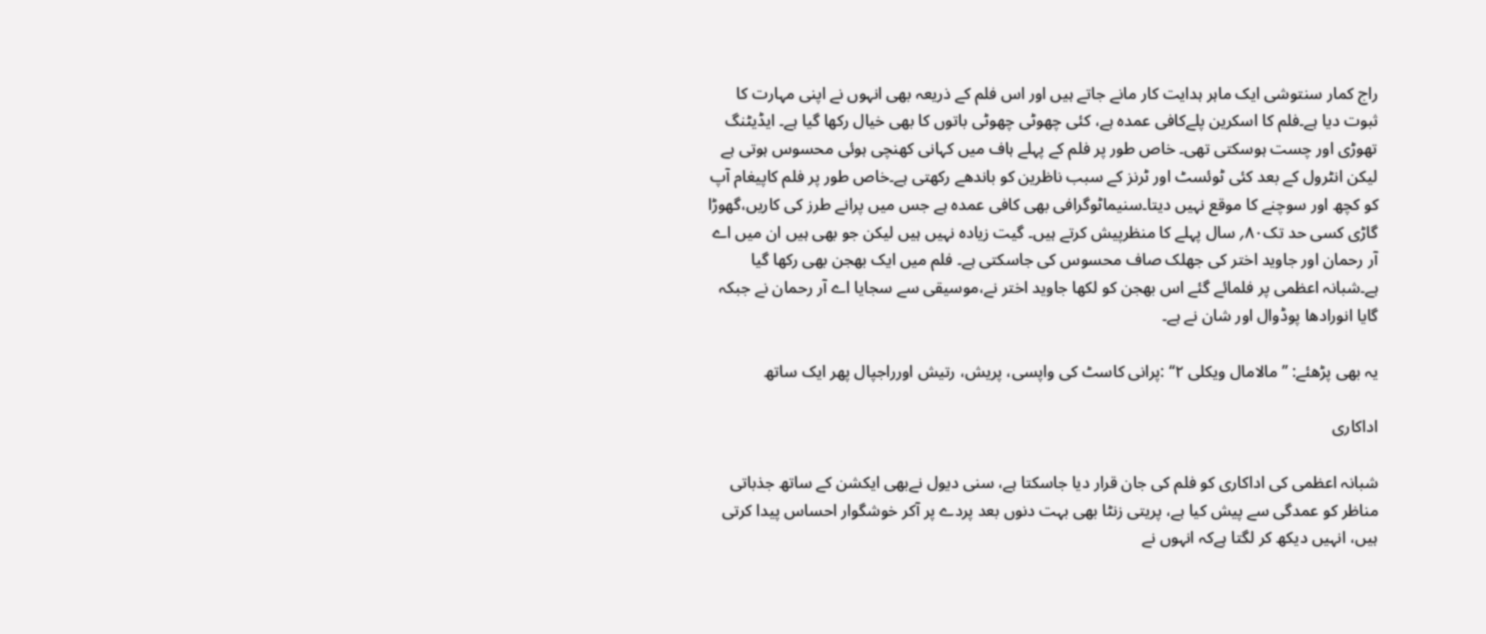راج کمار سنتوشی ایک ماہر ہدایت کار مانے جاتے ہیں اور اس فلم کے ذریعہ بھی انہوں نے اپنی مہارت کا ثبوت دیا ہے۔فلم کا اسکرین پلےکافی عمدہ ہے، کئی چھوٹی چھوٹی باتوں کا بھی خیال رکھا گیا ہے۔ ایڈیٹنگ تھوڑی اور چست ہوسکتی تھی۔ خاص طور پر فلم کے پہلے ہاف میں کہانی کھنچی ہوئی محسوس ہوتی ہے لیکن انٹرول کے بعد کئی ٹوئسٹ اور ٹرنز کے سبب ناظرین کو باندھے رکھتی ہے۔خاص طور پر فلم کاپیغام آپ کو کچھ اور سوچنے کا موقع نہیں دیتا۔سنیماٹوگرافی بھی کافی عمدہ ہے جس میں پرانے طرز کی کاریں،گھوڑا گاڑی کسی حد تک۸۰؍ سال پہلے کا منظرپیش کرتے ہیں۔ گیت زیادہ نہیں ہیں لیکن جو بھی ہیں ان میں اے آر رحمان اور جاوید اختر کی جھلک صاف محسوس کی جاسکتی ہے۔ فلم میں ایک بھجن بھی رکھا گیا ہے۔شبانہ اعظمی پر فلمائے گئے اس بھجن کو لکھا جاوید اختر نے،موسیقی سے سجایا اے آر رحمان نے جبکہ گایا انورادھا پوڈوال اور شان نے ہے۔

یہ بھی پڑھئے: ’’مالامال ویکلی ۲‘‘ :پرانی کاسٹ کی واپسی، پریش، رتیش اورراجپال پھر ایک ساتھ

اداکاری

شبانہ اعظمی کی اداکاری کو فلم کی جان قرار دیا جاسکتا ہے، سنی دیول نےبھی ایکشن کے ساتھ جذباتی مناظر کو عمدگی سے پیش کیا ہے، پریتی زنٹا بھی بہت دنوں بعد پردے پر آکر خوشگوار احساس پیدا کرتی ہیں، انہیں دیکھ کر لگتا ہےکہ انہوں نے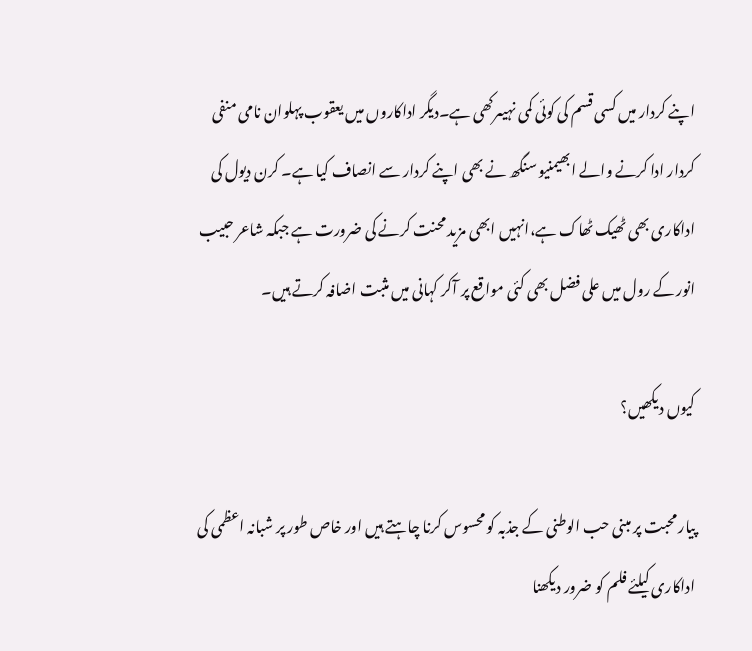اپنے کردار میں کسی قسم کی کوئی کمی نہیںرکھی ہے۔دیگر اداکاروں میں یعقوب پہلوان نامی منفی کردار ادا کرنے والے ابھیمنیو سنگھ نے بھی اپنے کردار سے انصاف کیا ہے۔ کرن دیول کی اداکاری بھی ٹھیک ٹھاک ہے،انہیں ابھی مزید محنت کرنے کی ضرورت ہے جبکہ شاعر حبیب انور کے رول میں علی فضل بھی کئی مواقع پر آکر کہانی میں مثبت اضافہ کرتے ہیں۔

کیوں دیکھیں؟

پیار محبت پر مبنی حب الوطنی کے جذبہ کو محسوس کرنا چاہتے ہیں اور خاص طور پر شبانہ اعظمی کی اداکاری کیلئے فلم کو ضرور دیکھنا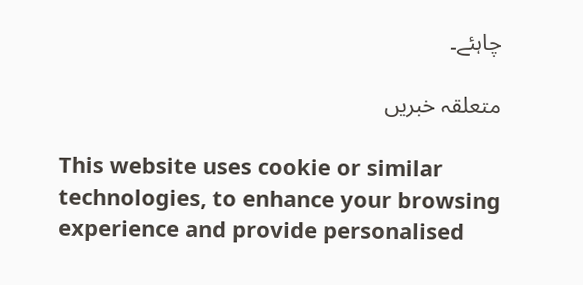چاہئے۔

متعلقہ خبریں

This website uses cookie or similar technologies, to enhance your browsing experience and provide personalised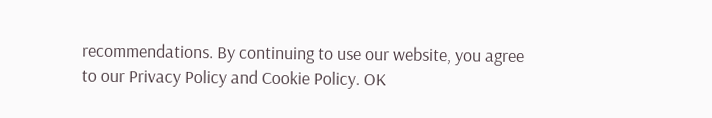recommendations. By continuing to use our website, you agree to our Privacy Policy and Cookie Policy. OK